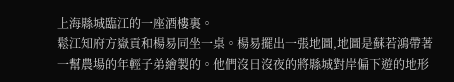上海縣城臨江的一座酒樓裏。
鬆江知府方嶽貢和楊易同坐一桌。楊易擺出一張地圖,地圖是蘇若鴻帶著一幫農場的年輕子弟繪製的。他們沒日沒夜的將縣城對岸偏下遊的地形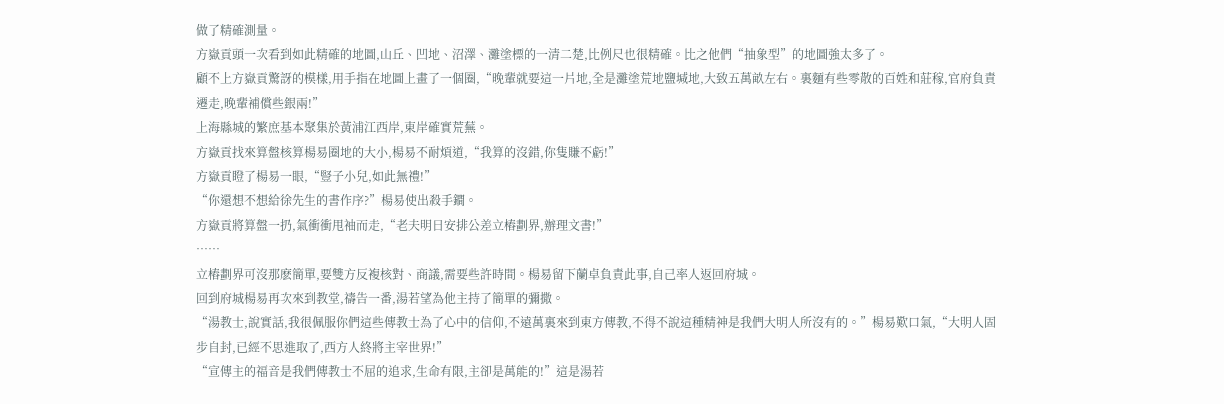做了精確測量。
方嶽貢頭一次看到如此精確的地圖,山丘、凹地、沼澤、灘塗標的一清二楚,比例尺也很精確。比之他們“抽象型”的地圖強太多了。
顧不上方嶽貢驚訝的模樣,用手指在地圖上畫了一個圈,“晚輩就要這一片地,全是灘塗荒地鹽堿地,大致五萬畝左右。裏麵有些零散的百姓和莊稼,官府負責遷走,晚輩補償些銀兩!”
上海縣城的繁庶基本聚集於黃浦江西岸,東岸確實荒蕪。
方嶽貢找來算盤核算楊易圈地的大小,楊易不耐煩道,“我算的沒錯,你隻賺不虧!”
方嶽貢瞪了楊易一眼,“豎子小兒,如此無禮!”
“你還想不想給徐先生的書作序?”楊易使出殺手鐧。
方嶽貢將算盤一扔,氣衝衝甩袖而走,“老夫明日安排公差立樁劃界,辦理文書!”
……
立樁劃界可沒那麽簡單,要雙方反複核對、商議,需要些許時間。楊易留下蘭卓負責此事,自己率人返回府城。
回到府城楊易再次來到教堂,禱告一番,湯若望為他主持了簡單的彌撒。
“湯教士,說實話,我很佩服你們這些傳教士為了心中的信仰,不遠萬裏來到東方傳教,不得不說這種精神是我們大明人所沒有的。”楊易歎口氣,“大明人固步自封,已經不思進取了,西方人終將主宰世界!”
“宣傳主的福音是我們傳教士不屈的追求,生命有限,主卻是萬能的!”這是湯若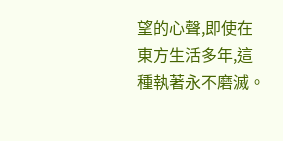望的心聲,即使在東方生活多年,這種執著永不磨滅。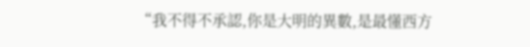“我不得不承認,你是大明的異數,是最懂西方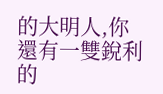的大明人,你還有一雙銳利的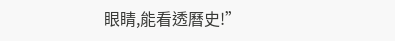眼睛,能看透曆史!”